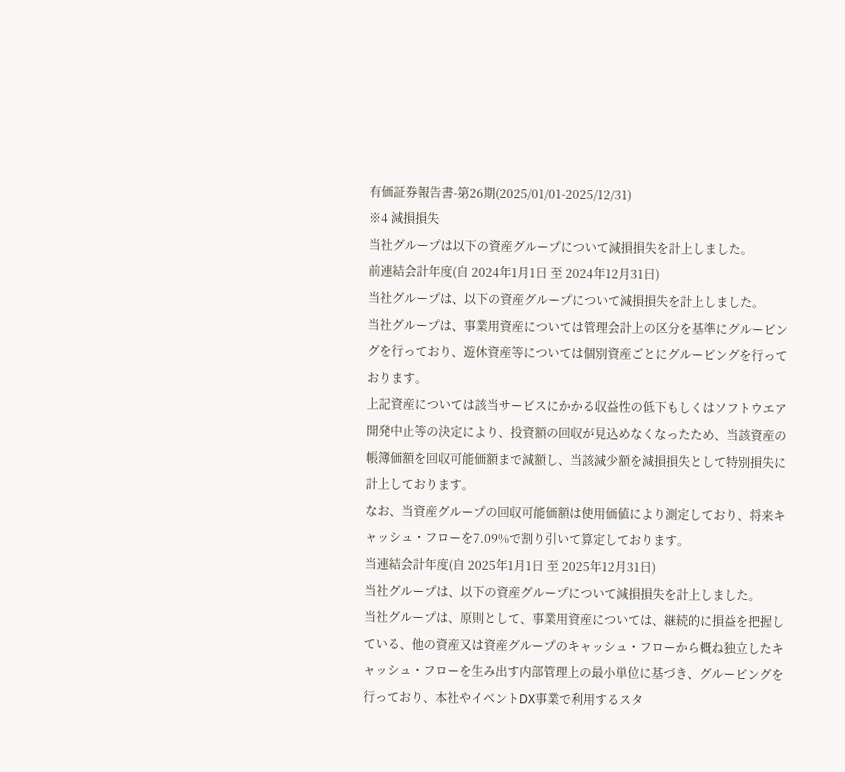有価証券報告書-第26期(2025/01/01-2025/12/31)
※4 減損損失
当社グループは以下の資産グループについて減損損失を計上しました。
前連結会計年度(自 2024年1月1日 至 2024年12月31日)
当社グループは、以下の資産グループについて減損損失を計上しました。
当社グループは、事業用資産については管理会計上の区分を基準にグルーピングを行っており、遊休資産等については個別資産ごとにグルーピングを行っております。
上記資産については該当サービスにかかる収益性の低下もしくはソフトウエア開発中止等の決定により、投資額の回収が見込めなくなったため、当該資産の帳簿価額を回収可能価額まで減額し、当該減少額を減損損失として特別損失に計上しております。
なお、当資産グループの回収可能価額は使用価値により測定しており、将来キャッシュ・フローを7.09%で割り引いて算定しております。
当連結会計年度(自 2025年1月1日 至 2025年12月31日)
当社グループは、以下の資産グループについて減損損失を計上しました。
当社グループは、原則として、事業用資産については、継続的に損益を把握している、他の資産又は資産グループのキャッシュ・フローから概ね独立したキャッシュ・フローを生み出す内部管理上の最小単位に基づき、グルーピングを行っており、本社やイベントDX事業で利用するスタ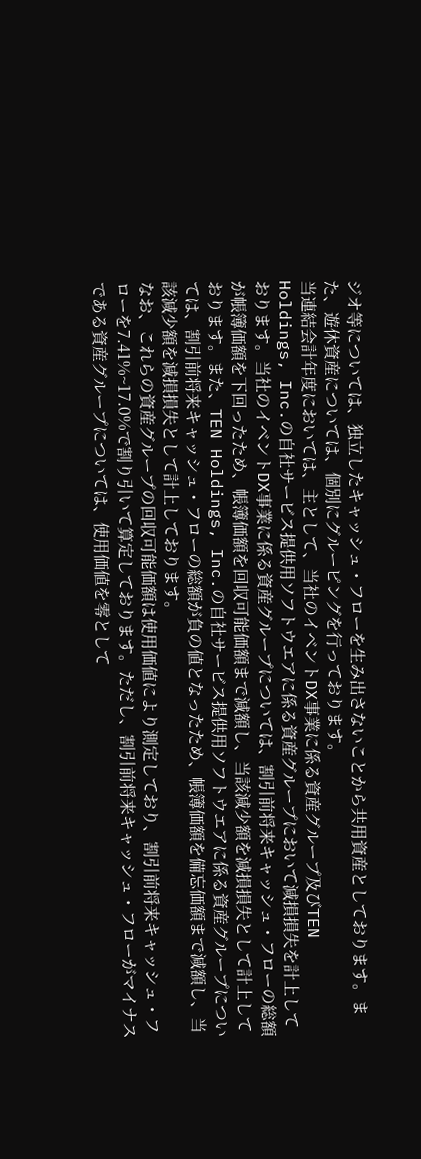ジオ等については、独立したキャッシュ・フローを生み出さないことから共用資産としております。また、遊休資産については、個別にグルーピングを行っております。
当連結会計年度においては、主として、当社のイベントDX事業に係る資産グループ及びTEN Holdings, Inc.の自社サービス提供用ソフトウエアに係る資産グループにおいて減損損失を計上しております。当社のイベントDX事業に係る資産グループについては、割引前将来キャッシュ・フローの総額が帳簿価額を下回ったため、帳簿価額を回収可能価額まで減額し、当該減少額を減損損失として計上しております。また、TEN Holdings, Inc.の自社サービス提供用ソフトウエアに係る資産グループについては、割引前将来キャッシュ・フローの総額が負の値となったため、帳簿価額を備忘価額まで減額し、当該減少額を減損損失として計上しております。
なお、これらの資産グループの回収可能価額は使用価値により測定しており、割引前将来キャッシュ・フローを7.41%~17.0%で割り引いて算定しております。ただし、割引前将来キャッシュ・フローがマイナスである資産グループについては、使用価値を零として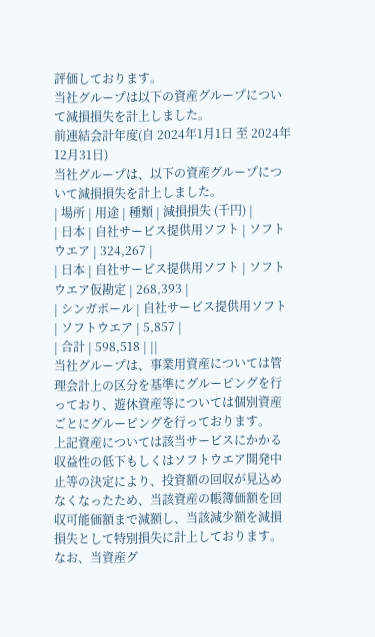評価しております。
当社グループは以下の資産グループについて減損損失を計上しました。
前連結会計年度(自 2024年1月1日 至 2024年12月31日)
当社グループは、以下の資産グループについて減損損失を計上しました。
| 場所 | 用途 | 種類 | 減損損失 (千円) |
| 日本 | 自社サービス提供用ソフト | ソフトウエア | 324,267 |
| 日本 | 自社サービス提供用ソフト | ソフトウエア仮勘定 | 268,393 |
| シンガポール | 自社サービス提供用ソフト | ソフトウエア | 5,857 |
| 合計 | 598,518 | ||
当社グループは、事業用資産については管理会計上の区分を基準にグルーピングを行っており、遊休資産等については個別資産ごとにグルーピングを行っております。
上記資産については該当サービスにかかる収益性の低下もしくはソフトウエア開発中止等の決定により、投資額の回収が見込めなくなったため、当該資産の帳簿価額を回収可能価額まで減額し、当該減少額を減損損失として特別損失に計上しております。
なお、当資産グ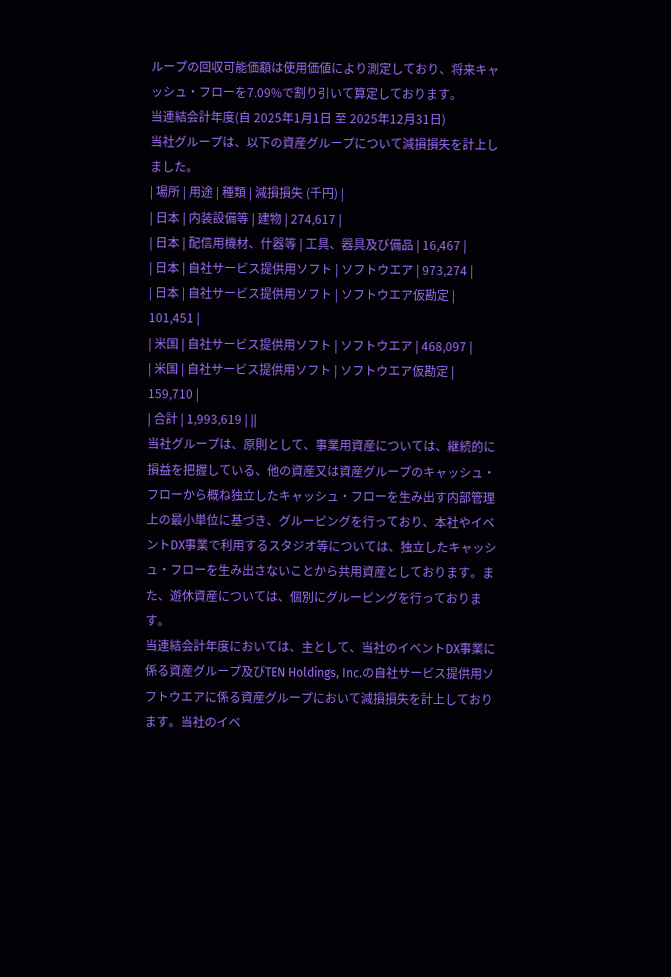ループの回収可能価額は使用価値により測定しており、将来キャッシュ・フローを7.09%で割り引いて算定しております。
当連結会計年度(自 2025年1月1日 至 2025年12月31日)
当社グループは、以下の資産グループについて減損損失を計上しました。
| 場所 | 用途 | 種類 | 減損損失 (千円) |
| 日本 | 内装設備等 | 建物 | 274,617 |
| 日本 | 配信用機材、什器等 | 工具、器具及び備品 | 16,467 |
| 日本 | 自社サービス提供用ソフト | ソフトウエア | 973,274 |
| 日本 | 自社サービス提供用ソフト | ソフトウエア仮勘定 | 101,451 |
| 米国 | 自社サービス提供用ソフト | ソフトウエア | 468,097 |
| 米国 | 自社サービス提供用ソフト | ソフトウエア仮勘定 | 159,710 |
| 合計 | 1,993,619 | ||
当社グループは、原則として、事業用資産については、継続的に損益を把握している、他の資産又は資産グループのキャッシュ・フローから概ね独立したキャッシュ・フローを生み出す内部管理上の最小単位に基づき、グルーピングを行っており、本社やイベントDX事業で利用するスタジオ等については、独立したキャッシュ・フローを生み出さないことから共用資産としております。また、遊休資産については、個別にグルーピングを行っております。
当連結会計年度においては、主として、当社のイベントDX事業に係る資産グループ及びTEN Holdings, Inc.の自社サービス提供用ソフトウエアに係る資産グループにおいて減損損失を計上しております。当社のイベ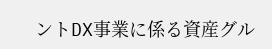ントDX事業に係る資産グル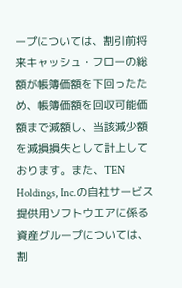ープについては、割引前将来キャッシュ・フローの総額が帳簿価額を下回ったため、帳簿価額を回収可能価額まで減額し、当該減少額を減損損失として計上しております。また、TEN Holdings, Inc.の自社サービス提供用ソフトウエアに係る資産グループについては、割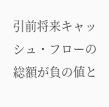引前将来キャッシュ・フローの総額が負の値と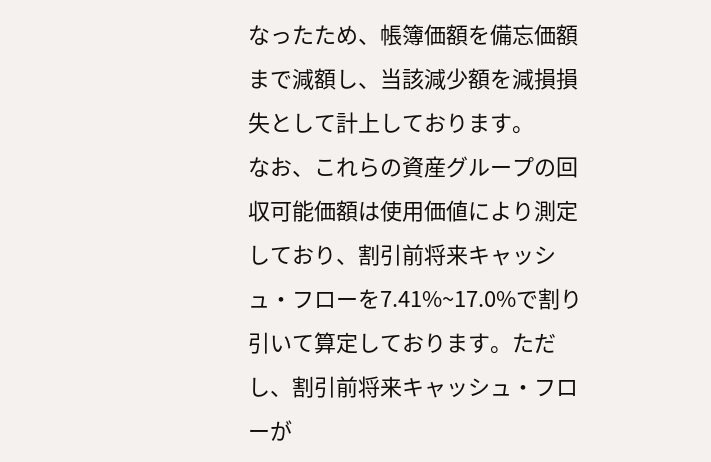なったため、帳簿価額を備忘価額まで減額し、当該減少額を減損損失として計上しております。
なお、これらの資産グループの回収可能価額は使用価値により測定しており、割引前将来キャッシュ・フローを7.41%~17.0%で割り引いて算定しております。ただし、割引前将来キャッシュ・フローが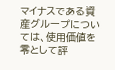マイナスである資産グループについては、使用価値を零として評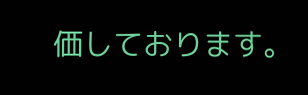価しております。